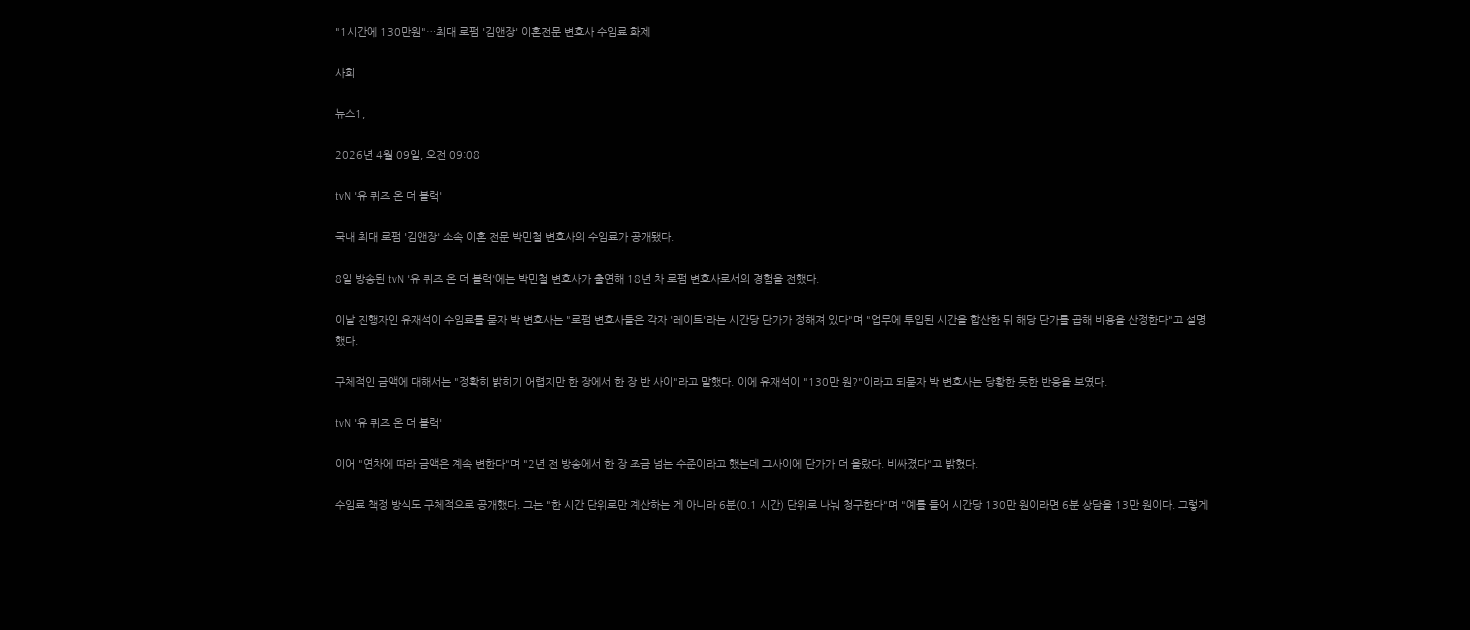"1시간에 130만원"…최대 로펌 '김앤장' 이혼전문 변호사 수임료 화제

사회

뉴스1,

2026년 4월 09일, 오전 09:08

tvN '유 퀴즈 온 더 블럭'

국내 최대 로펌 '김앤장' 소속 이혼 전문 박민철 변호사의 수임료가 공개됐다.

8일 방송된 tvN '유 퀴즈 온 더 블럭'에는 박민철 변호사가 출연해 18년 차 로펌 변호사로서의 경험을 전했다.

이날 진행자인 유재석이 수임료를 묻자 박 변호사는 "로펌 변호사들은 각자 '레이트'라는 시간당 단가가 정해져 있다"며 "업무에 투입된 시간을 합산한 뒤 해당 단가를 곱해 비용을 산정한다"고 설명했다.

구체적인 금액에 대해서는 "정확히 밝히기 어렵지만 한 장에서 한 장 반 사이"라고 말했다. 이에 유재석이 "130만 원?"이라고 되묻자 박 변호사는 당황한 듯한 반응을 보였다.

tvN '유 퀴즈 온 더 블럭'

이어 "연차에 따라 금액은 계속 변한다"며 "2년 전 방송에서 한 장 조금 넘는 수준이라고 했는데 그사이에 단가가 더 올랐다. 비싸졌다"고 밝혔다.

수임료 책정 방식도 구체적으로 공개했다. 그는 "한 시간 단위로만 계산하는 게 아니라 6분(0.1 시간) 단위로 나눠 청구한다"며 "예를 들어 시간당 130만 원이라면 6분 상담을 13만 원이다. 그렇게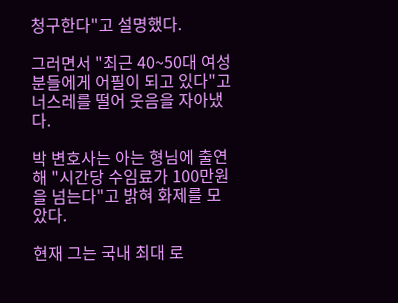청구한다"고 설명했다.

그러면서 "최근 40~50대 여성분들에게 어필이 되고 있다"고 너스레를 떨어 웃음을 자아냈다.

박 변호사는 아는 형님에 출연해 "시간당 수임료가 100만원을 넘는다"고 밝혀 화제를 모았다.

현재 그는 국내 최대 로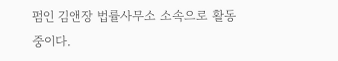펌인 김앤장 법률사무소 소속으로 활동 중이다.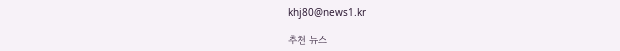khj80@news1.kr

추천 뉴스